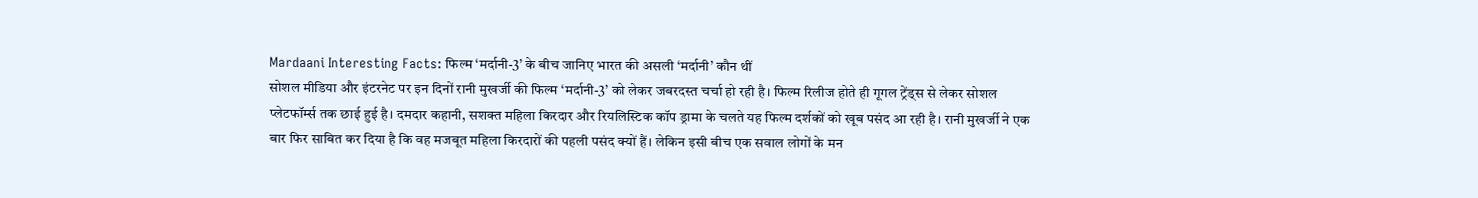Mardaani Interesting Facts: फिल्म ‘मर्दानी-3’ के बीच जानिए भारत की असली ‘मर्दानी’ कौन थीं
सोशल मीडिया और इंटरनेट पर इन दिनों रानी मुखर्जी की फिल्म ‘मर्दानी-3’ को लेकर जबरदस्त चर्चा हो रही है। फिल्म रिलीज होते ही गूगल ट्रेंड्स से लेकर सोशल प्लेटफॉर्म्स तक छाई हुई है। दमदार कहानी, सशक्त महिला किरदार और रियलिस्टिक कॉप ड्रामा के चलते यह फिल्म दर्शकों को खूब पसंद आ रही है। रानी मुखर्जी ने एक बार फिर साबित कर दिया है कि वह मजबूत महिला किरदारों की पहली पसंद क्यों हैं। लेकिन इसी बीच एक सवाल लोगों के मन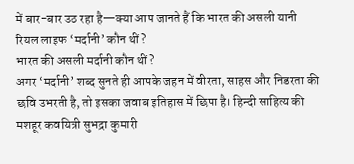में बार-बार उठ रहा है—क्या आप जानते हैं कि भारत की असली यानी रियल लाइफ ‘मर्दानी’ कौन थीं?
भारत की असली मर्दानी कौन थीं?
अगर ‘मर्दानी’ शब्द सुनते ही आपके जहन में वीरता, साहस और निडरता की छवि उभरती है, तो इसका जवाब इतिहास में छिपा है। हिन्दी साहित्य की मशहूर कवयित्री सुभद्रा कुमारी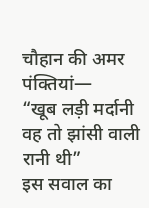चौहान की अमर पंक्तियां—
“खूब लड़ी मर्दानी वह तो झांसी वाली रानी थी”
इस सवाल का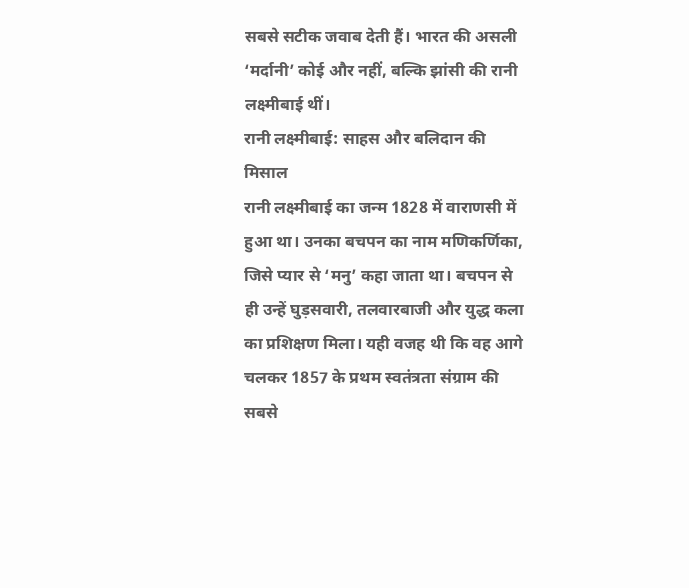सबसे सटीक जवाब देती हैं। भारत की असली ‘मर्दानी’ कोई और नहीं, बल्कि झांसी की रानी लक्ष्मीबाई थीं।
रानी लक्ष्मीबाई: साहस और बलिदान की मिसाल
रानी लक्ष्मीबाई का जन्म 1828 में वाराणसी में हुआ था। उनका बचपन का नाम मणिकर्णिका, जिसे प्यार से ‘मनु’ कहा जाता था। बचपन से ही उन्हें घुड़सवारी, तलवारबाजी और युद्ध कला का प्रशिक्षण मिला। यही वजह थी कि वह आगे चलकर 1857 के प्रथम स्वतंत्रता संग्राम की सबसे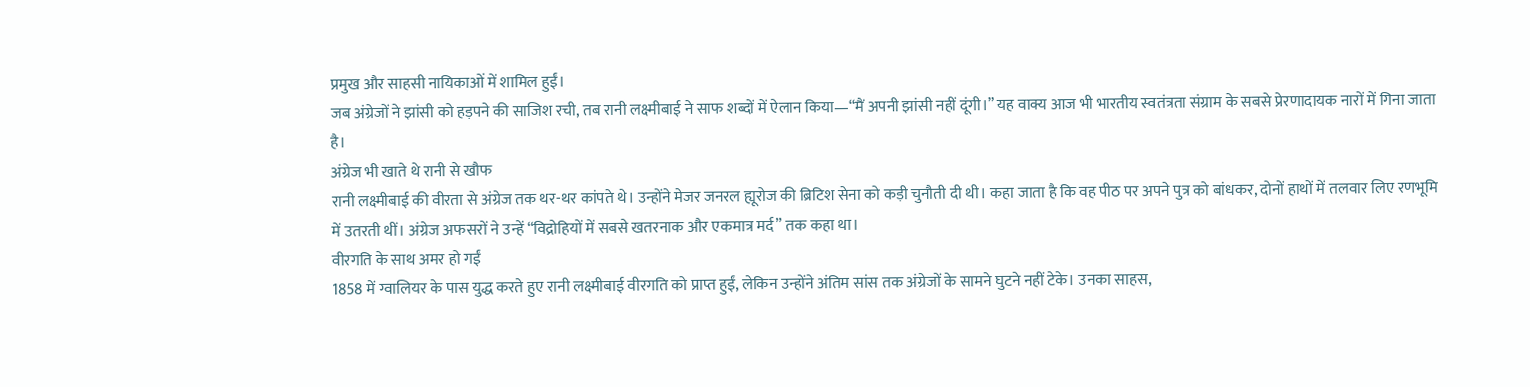प्रमुख और साहसी नायिकाओं में शामिल हुईं।
जब अंग्रेजों ने झांसी को हड़पने की साजिश रची, तब रानी लक्ष्मीबाई ने साफ शब्दों में ऐलान किया—“मैं अपनी झांसी नहीं दूंगी।” यह वाक्य आज भी भारतीय स्वतंत्रता संग्राम के सबसे प्रेरणादायक नारों में गिना जाता है।
अंग्रेज भी खाते थे रानी से खौफ
रानी लक्ष्मीबाई की वीरता से अंग्रेज तक थर-थर कांपते थे। उन्होंने मेजर जनरल ह्यूरोज की ब्रिटिश सेना को कड़ी चुनौती दी थी। कहा जाता है कि वह पीठ पर अपने पुत्र को बांधकर, दोनों हाथों में तलवार लिए रणभूमि में उतरती थीं। अंग्रेज अफसरों ने उन्हें “विद्रोहियों में सबसे खतरनाक और एकमात्र मर्द” तक कहा था।
वीरगति के साथ अमर हो गईं
1858 में ग्वालियर के पास युद्ध करते हुए रानी लक्ष्मीबाई वीरगति को प्राप्त हुईं, लेकिन उन्होंने अंतिम सांस तक अंग्रेजों के सामने घुटने नहीं टेके। उनका साहस,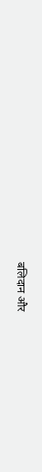बलिदान और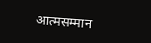आत्मसम्मान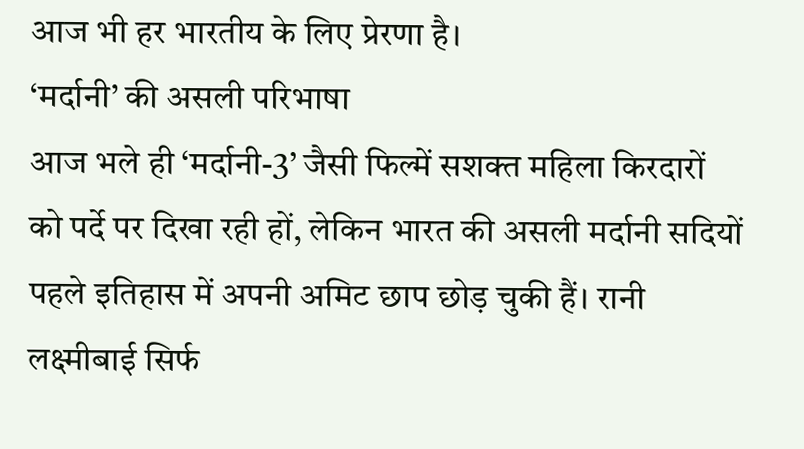आज भी हर भारतीय के लिए प्रेरणा है।
‘मर्दानी’ की असली परिभाषा
आज भले ही ‘मर्दानी-3’ जैसी फिल्में सशक्त महिला किरदारों को पर्दे पर दिखा रही हों, लेकिन भारत की असली मर्दानी सदियों पहले इतिहास में अपनी अमिट छाप छोड़ चुकी हैं। रानी लक्ष्मीबाई सिर्फ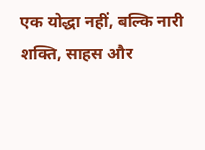एक योद्धा नहीं, बल्कि नारी शक्ति, साहस और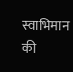स्वाभिमान की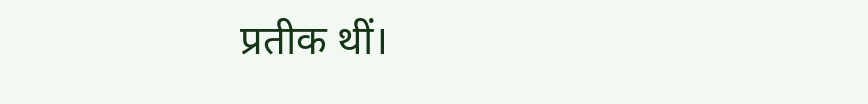प्रतीक थीं।